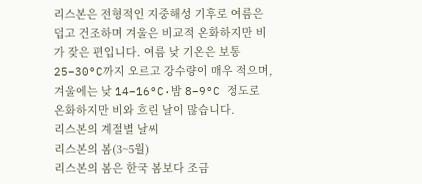리스본은 전형적인 지중해성 기후로 여름은 덥고 건조하며 겨울은 비교적 온화하지만 비가 잦은 편입니다. 여름 낮 기온은 보통 25–30°C까지 오르고 강수량이 매우 적으며, 겨울에는 낮 14–16°C·밤 8–9°C 정도로 온화하지만 비와 흐린 날이 많습니다.
리스본의 계절별 날씨
리스본의 봄(3~5월)
리스본의 봄은 한국 봄보다 조금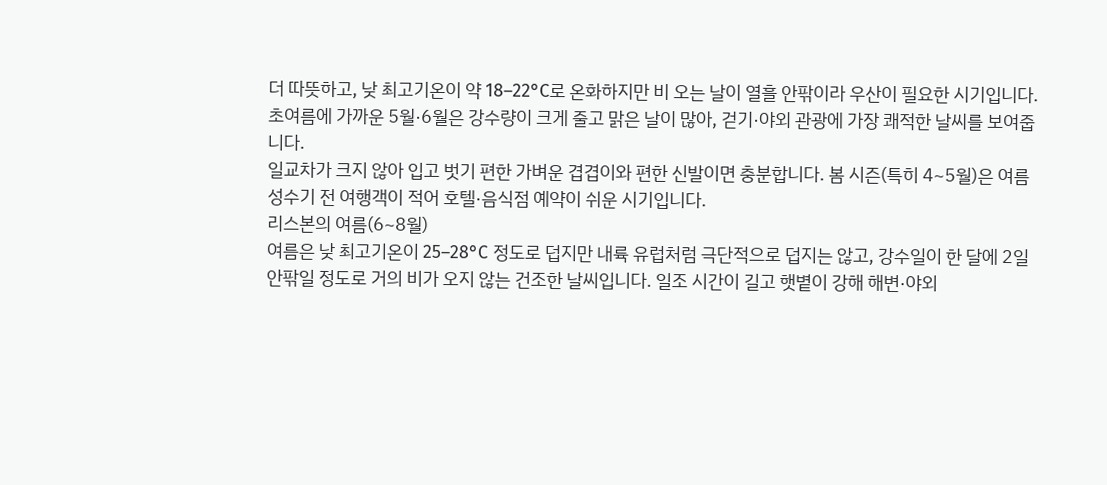더 따뜻하고, 낮 최고기온이 약 18–22°C로 온화하지만 비 오는 날이 열흘 안팎이라 우산이 필요한 시기입니다. 초여름에 가까운 5월·6월은 강수량이 크게 줄고 맑은 날이 많아, 걷기·야외 관광에 가장 쾌적한 날씨를 보여줍니다.
일교차가 크지 않아 입고 벗기 편한 가벼운 겹겹이와 편한 신발이면 충분합니다. 봄 시즌(특히 4~5월)은 여름 성수기 전 여행객이 적어 호텔·음식점 예약이 쉬운 시기입니다.
리스본의 여름(6~8월)
여름은 낮 최고기온이 25–28°C 정도로 덥지만 내륙 유럽처럼 극단적으로 덥지는 않고, 강수일이 한 달에 2일 안팎일 정도로 거의 비가 오지 않는 건조한 날씨입니다. 일조 시간이 길고 햇볕이 강해 해변·야외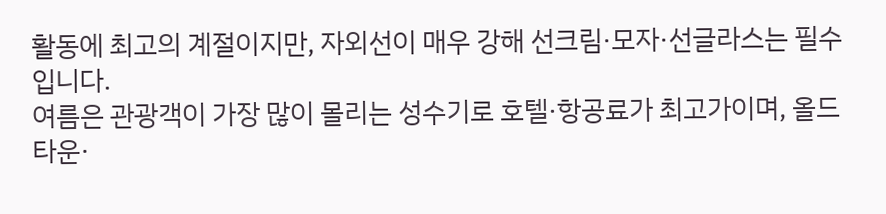활동에 최고의 계절이지만, 자외선이 매우 강해 선크림·모자·선글라스는 필수입니다.
여름은 관광객이 가장 많이 몰리는 성수기로 호텔·항공료가 최고가이며, 올드타운·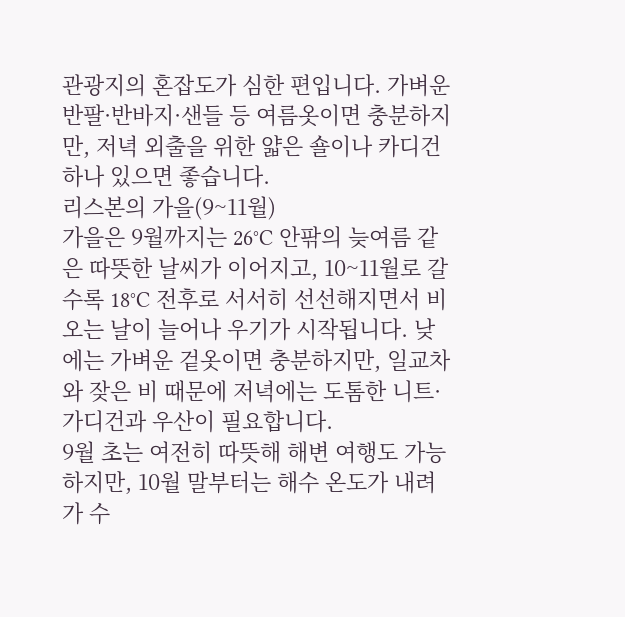관광지의 혼잡도가 심한 편입니다. 가벼운 반팔·반바지·샌들 등 여름옷이면 충분하지만, 저녁 외출을 위한 얇은 숄이나 카디건 하나 있으면 좋습니다.
리스본의 가을(9~11월)
가을은 9월까지는 26°C 안팎의 늦여름 같은 따뜻한 날씨가 이어지고, 10~11월로 갈수록 18°C 전후로 서서히 선선해지면서 비 오는 날이 늘어나 우기가 시작됩니다. 낮에는 가벼운 겉옷이면 충분하지만, 일교차와 잦은 비 때문에 저녁에는 도톰한 니트·가디건과 우산이 필요합니다.
9월 초는 여전히 따뜻해 해변 여행도 가능하지만, 10월 말부터는 해수 온도가 내려가 수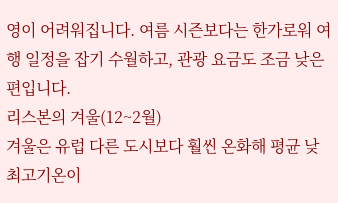영이 어려워집니다. 여름 시즌보다는 한가로워 여행 일정을 잡기 수월하고, 관광 요금도 조금 낮은 편입니다.
리스본의 겨울(12~2월)
겨울은 유럽 다른 도시보다 훨씬 온화해 평균 낮 최고기온이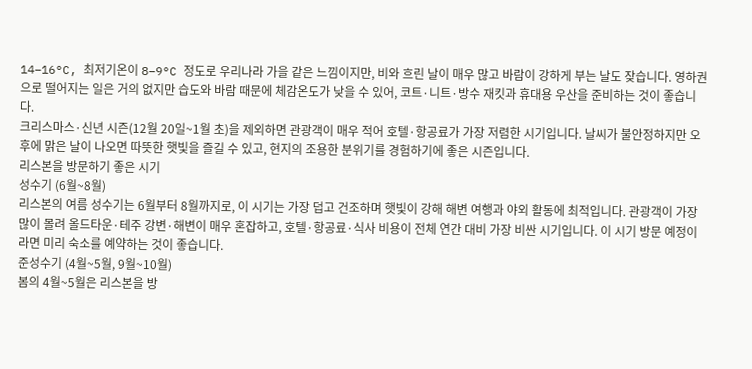14–16°C, 최저기온이 8–9°C 정도로 우리나라 가을 같은 느낌이지만, 비와 흐린 날이 매우 많고 바람이 강하게 부는 날도 잦습니다. 영하권으로 떨어지는 일은 거의 없지만 습도와 바람 때문에 체감온도가 낮을 수 있어, 코트·니트·방수 재킷과 휴대용 우산을 준비하는 것이 좋습니다.
크리스마스·신년 시즌(12월 20일~1월 초)을 제외하면 관광객이 매우 적어 호텔·항공료가 가장 저렴한 시기입니다. 날씨가 불안정하지만 오후에 맑은 날이 나오면 따뜻한 햇빛을 즐길 수 있고, 현지의 조용한 분위기를 경험하기에 좋은 시즌입니다.
리스본을 방문하기 좋은 시기
성수기 (6월~8월)
리스본의 여름 성수기는 6월부터 8월까지로, 이 시기는 가장 덥고 건조하며 햇빛이 강해 해변 여행과 야외 활동에 최적입니다. 관광객이 가장 많이 몰려 올드타운·테주 강변·해변이 매우 혼잡하고, 호텔·항공료·식사 비용이 전체 연간 대비 가장 비싼 시기입니다. 이 시기 방문 예정이라면 미리 숙소를 예약하는 것이 좋습니다.
준성수기 (4월~5월, 9월~10월)
봄의 4월~5월은 리스본을 방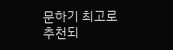문하기 최고로 추천되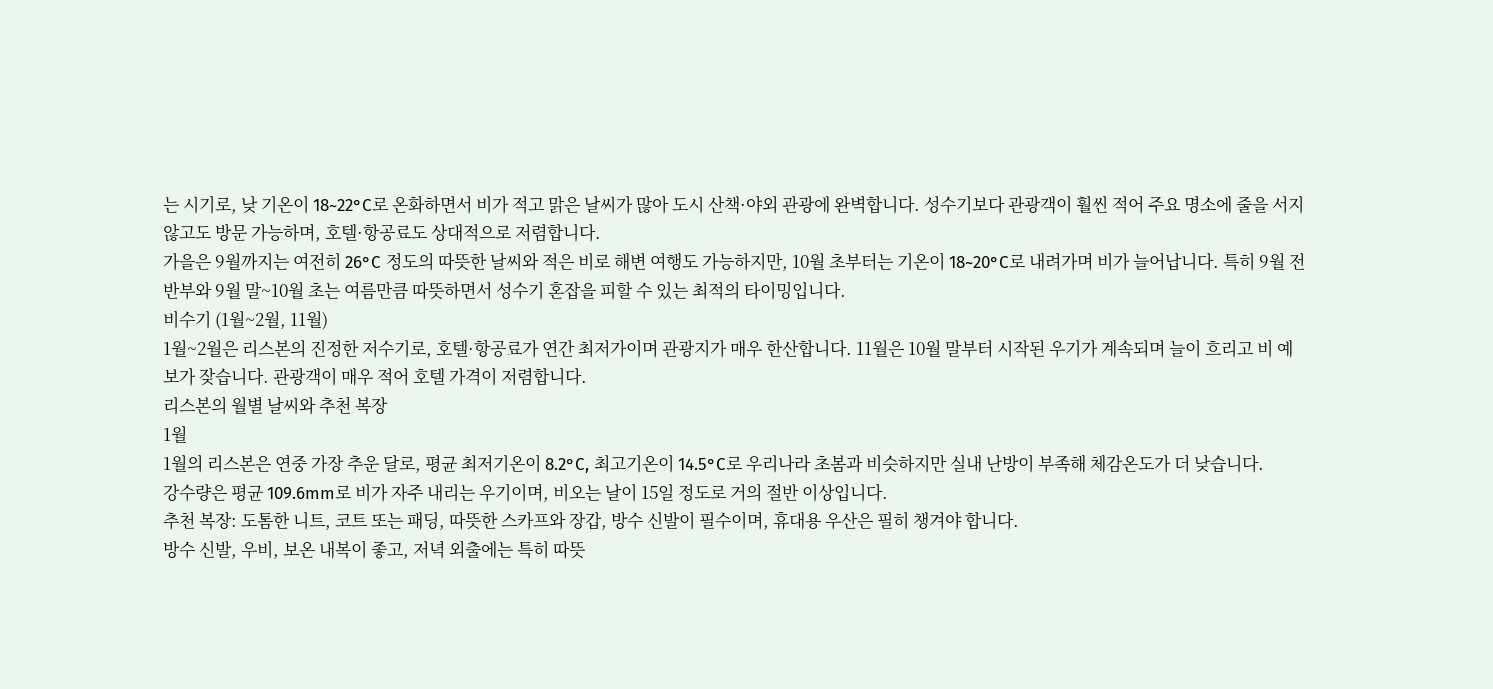는 시기로, 낮 기온이 18~22°C로 온화하면서 비가 적고 맑은 날씨가 많아 도시 산책·야외 관광에 완벽합니다. 성수기보다 관광객이 훨씬 적어 주요 명소에 줄을 서지 않고도 방문 가능하며, 호텔·항공료도 상대적으로 저렴합니다.
가을은 9월까지는 여전히 26°C 정도의 따뜻한 날씨와 적은 비로 해변 여행도 가능하지만, 10월 초부터는 기온이 18~20°C로 내려가며 비가 늘어납니다. 특히 9월 전반부와 9월 말~10월 초는 여름만큼 따뜻하면서 성수기 혼잡을 피할 수 있는 최적의 타이밍입니다.
비수기 (1월~2월, 11월)
1월~2월은 리스본의 진정한 저수기로, 호텔·항공료가 연간 최저가이며 관광지가 매우 한산합니다. 11월은 10월 말부터 시작된 우기가 계속되며 늘이 흐리고 비 예보가 잦습니다. 관광객이 매우 적어 호텔 가격이 저렴합니다.
리스본의 월별 날씨와 추천 복장
1월
1월의 리스본은 연중 가장 추운 달로, 평균 최저기온이 8.2°C, 최고기온이 14.5°C로 우리나라 초봄과 비슷하지만 실내 난방이 부족해 체감온도가 더 낮습니다.
강수량은 평균 109.6mm로 비가 자주 내리는 우기이며, 비오는 날이 15일 정도로 거의 절반 이상입니다.
추천 복장: 도톰한 니트, 코트 또는 패딩, 따뜻한 스카프와 장갑, 방수 신발이 필수이며, 휴대용 우산은 필히 챙겨야 합니다.
방수 신발, 우비, 보온 내복이 좋고, 저녁 외출에는 특히 따뜻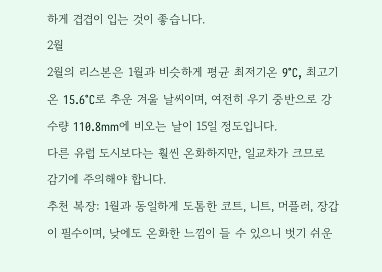하게 겹겹이 입는 것이 좋습니다.
2월
2월의 리스본은 1월과 비슷하게 평균 최저기온 9°C, 최고기온 15.6°C로 추운 겨울 날씨이며, 여전히 우기 중반으로 강수량 110.8mm에 비오는 날이 15일 정도입니다.
다른 유럽 도시보다는 훨씬 온화하지만, 일교차가 크므로 감기에 주의해야 합니다.
추천 복장: 1월과 동일하게 도톰한 코트, 니트, 머플러, 장갑이 필수이며, 낮에도 온화한 느낌이 들 수 있으니 벗기 쉬운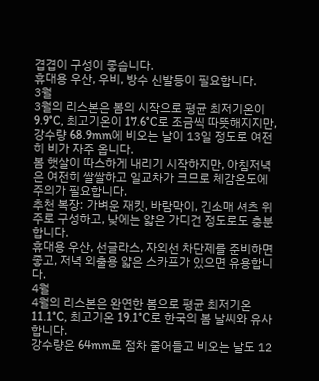겹겹이 구성이 좋습니다.
휴대용 우산, 우비, 방수 신발등이 필요합니다.
3월
3월의 리스본은 봄의 시작으로 평균 최저기온이 9.9°C, 최고기온이 17.6°C로 조금씩 따뜻해지지만, 강수량 68.9mm에 비오는 날이 13일 정도로 여전히 비가 자주 옵니다.
봄 햇살이 따스하게 내리기 시작하지만, 아침저녁은 여전히 쌀쌀하고 일교차가 크므로 체감온도에 주의가 필요합니다.
추천 복장: 가벼운 재킷, 바람막이, 긴소매 셔츠 위주로 구성하고, 낮에는 얇은 가디건 정도로도 충분합니다.
휴대용 우산, 선글라스, 자외선 차단제를 준비하면 좋고, 저녁 외출용 얇은 스카프가 있으면 유용합니다.
4월
4월의 리스본은 완연한 봄으로 평균 최저기온 11.1°C, 최고기온 19.1°C로 한국의 봄 날씨와 유사합니다.
강수량은 64mm로 점차 줄어들고 비오는 날도 12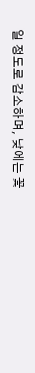일 정도로 감소하며, 낮에는 꽃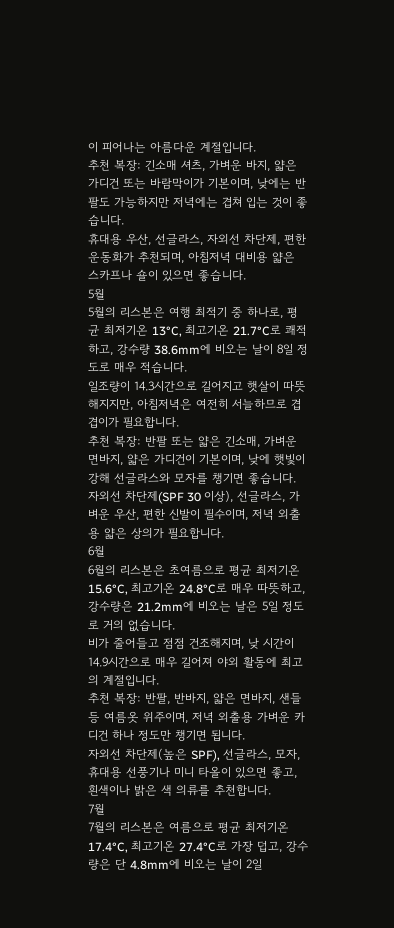이 피어나는 아름다운 계절입니다.
추천 복장: 긴소매 셔츠, 가벼운 바지, 얇은 가디건 또는 바람막이가 기본이며, 낮에는 반팔도 가능하지만 저녁에는 겹쳐 입는 것이 좋습니다.
휴대용 우산, 선글라스, 자외선 차단제, 편한 운동화가 추천되며, 아침저녁 대비용 얇은 스카프나 숄이 있으면 좋습니다.
5월
5월의 리스본은 여행 최적기 중 하나로, 평균 최저기온 13°C, 최고기온 21.7°C로 쾌적하고, 강수량 38.6mm에 비오는 날이 8일 정도로 매우 적습니다.
일조량이 14.3시간으로 길어지고 햇살이 따뜻해지지만, 아침저녁은 여전히 서늘하므로 겹겹이가 필요합니다.
추천 복장: 반팔 또는 얇은 긴소매, 가벼운 면바지, 얇은 가디건이 기본이며, 낮에 햇빛이 강해 선글라스와 모자를 챙기면 좋습니다.
자외선 차단제(SPF 30 이상), 선글라스, 가벼운 우산, 편한 신발이 필수이며, 저녁 외출용 얇은 상의가 필요합니다.
6월
6월의 리스본은 초여름으로 평균 최저기온 15.6°C, 최고기온 24.8°C로 매우 따뜻하고, 강수량은 21.2mm에 비오는 날은 5일 정도로 거의 없습니다.
비가 줄어들고 점점 건조해지며, 낮 시간이 14.9시간으로 매우 길어져 야외 활동에 최고의 계절입니다.
추천 복장: 반팔, 반바지, 얇은 면바지, 샌들 등 여름옷 위주이며, 저녁 외출용 가벼운 카디건 하나 정도만 챙기면 됩니다.
자외선 차단제(높은 SPF), 선글라스, 모자, 휴대용 선풍기나 미니 타올이 있으면 좋고, 흰색이나 밝은 색 의류를 추천합니다.
7월
7월의 리스본은 여름으로 평균 최저기온 17.4°C, 최고기온 27.4°C로 가장 덥고, 강수량은 단 4.8mm에 비오는 날이 2일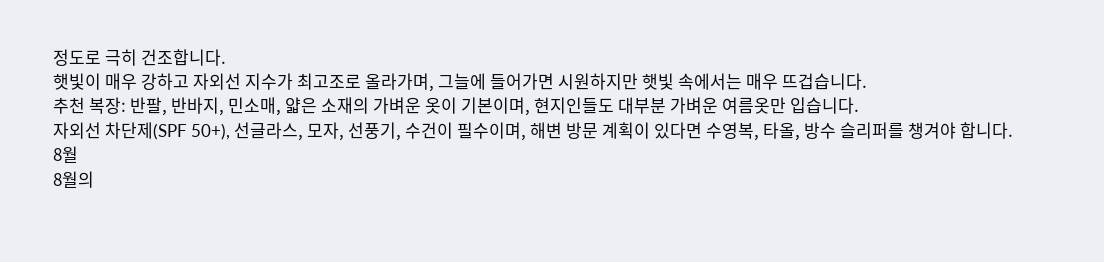정도로 극히 건조합니다.
햇빛이 매우 강하고 자외선 지수가 최고조로 올라가며, 그늘에 들어가면 시원하지만 햇빛 속에서는 매우 뜨겁습니다.
추천 복장: 반팔, 반바지, 민소매, 얇은 소재의 가벼운 옷이 기본이며, 현지인들도 대부분 가벼운 여름옷만 입습니다.
자외선 차단제(SPF 50+), 선글라스, 모자, 선풍기, 수건이 필수이며, 해변 방문 계획이 있다면 수영복, 타올, 방수 슬리퍼를 챙겨야 합니다.
8월
8월의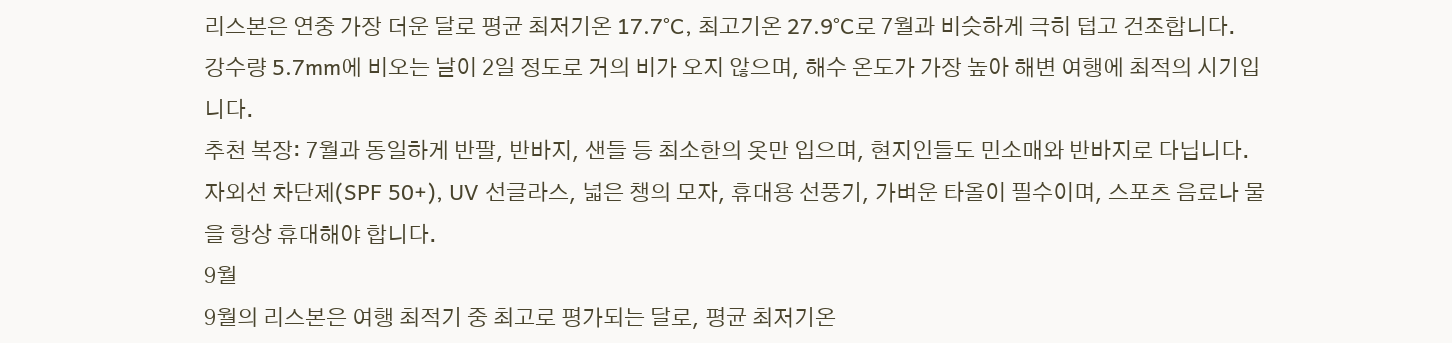리스본은 연중 가장 더운 달로 평균 최저기온 17.7°C, 최고기온 27.9°C로 7월과 비슷하게 극히 덥고 건조합니다.
강수량 5.7mm에 비오는 날이 2일 정도로 거의 비가 오지 않으며, 해수 온도가 가장 높아 해변 여행에 최적의 시기입니다.
추천 복장: 7월과 동일하게 반팔, 반바지, 샌들 등 최소한의 옷만 입으며, 현지인들도 민소매와 반바지로 다닙니다.
자외선 차단제(SPF 50+), UV 선글라스, 넓은 챙의 모자, 휴대용 선풍기, 가벼운 타올이 필수이며, 스포츠 음료나 물을 항상 휴대해야 합니다.
9월
9월의 리스본은 여행 최적기 중 최고로 평가되는 달로, 평균 최저기온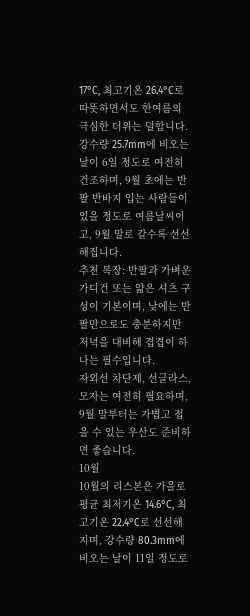17°C, 최고기온 26.4°C로 따뜻하면서도 한여름의 극심한 더위는 덜합니다.
강수량 25.7mm에 비오는 날이 6일 정도로 여전히 건조하며, 9월 초에는 반팔 반바지 입는 사람들이 있을 정도로 여름날씨이고, 9월 말로 갈수록 선선해집니다.
추천 복장: 반팔과 가벼운 가디건 또는 얇은 셔츠 구성이 기본이며, 낮에는 반팔만으로도 충분하지만 저녁을 대비해 겹겹이 하나는 필수입니다.
자외선 차단제, 선글라스, 모자는 여전히 필요하며, 9월 말부터는 가볍고 접을 수 있는 우산도 준비하면 좋습니다.
10월
10월의 리스본은 가을로 평균 최저기온 14.6°C, 최고기온 22.4°C로 선선해지며, 강수량 80.3mm에 비오는 날이 11일 정도로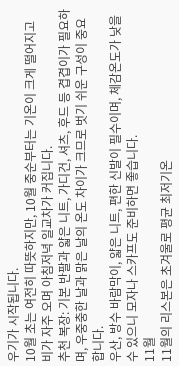우기가 시작됩니다.
10월 초는 여전히 따뜻하지만, 10월 중순부터는 기온이 크게 떨어지고 비가 자주 오며 아침저녁 일교차가 커집니다.
추천 복장: 기본 반팔과 얇은 니트, 가디건, 셔츠, 후드 등 겹겹이가 필요하며, 우중충한 날과 맑은 날의 온도 차이가 크므로 벗기 쉬운 구성이 중요합니다.
우산, 방수 바람막이, 얇은 니트, 편한 신발이 필수이며, 체감온도가 낮을 수 있으니 모자나 스카프도 준비하면 좋습니다.
11월
11월의 리스본은 초겨울로 평균 최저기온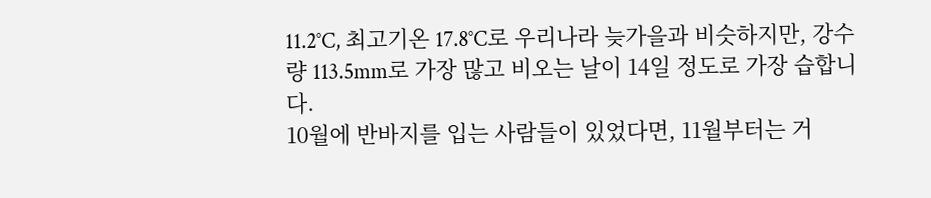11.2°C, 최고기온 17.8°C로 우리나라 늦가을과 비슷하지만, 강수량 113.5mm로 가장 많고 비오는 날이 14일 정도로 가장 습합니다.
10월에 반바지를 입는 사람들이 있었다면, 11월부터는 거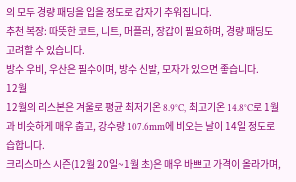의 모두 경량 패딩을 입을 정도로 갑자기 추워집니다.
추천 복장: 따뜻한 코트, 니트, 머플러, 장갑이 필요하며, 경량 패딩도 고려할 수 있습니다.
방수 우비, 우산은 필수이며, 방수 신발, 모자가 있으면 좋습니다.
12월
12월의 리스본은 겨울로 평균 최저기온 8.9°C, 최고기온 14.8°C로 1월과 비슷하게 매우 춥고, 강수량 107.6mm에 비오는 날이 14일 정도로 습합니다.
크리스마스 시즌(12월 20일~1월 초)은 매우 바쁘고 가격이 올라가며,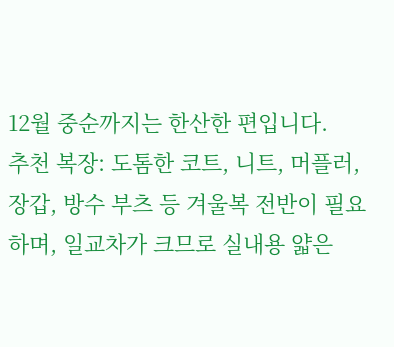12월 중순까지는 한산한 편입니다.
추천 복장: 도톰한 코트, 니트, 머플러, 장갑, 방수 부츠 등 겨울복 전반이 필요하며, 일교차가 크므로 실내용 얇은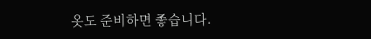옷도 준비하면 좋습니다.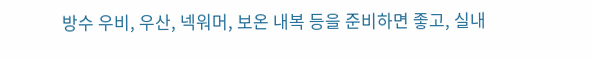방수 우비, 우산, 넥워머, 보온 내복 등을 준비하면 좋고, 실내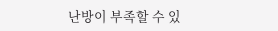난방이 부족할 수 있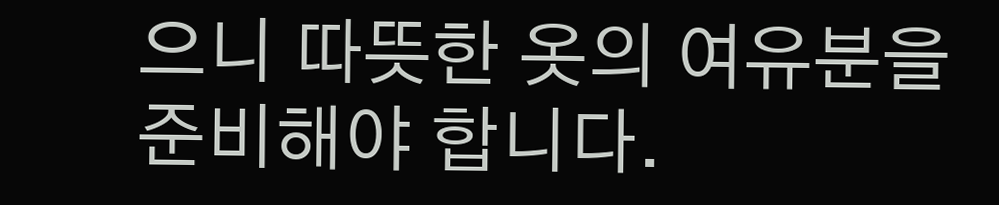으니 따뜻한 옷의 여유분을 준비해야 합니다.